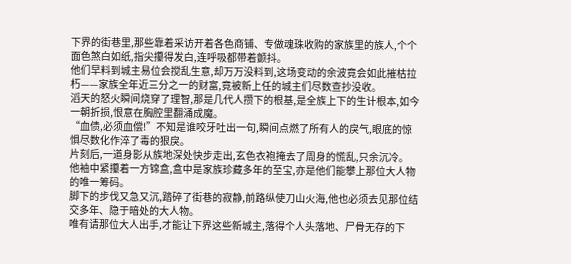下界的街巷里,那些靠着采访开着各色商铺、专做魂珠收购的家族里的族人,个个面色煞白如纸,指尖攥得发白,连呼吸都带着颤抖。
他们早料到城主易位会搅乱生意,却万万没料到,这场变动的余波竟会如此摧枯拉朽——家族全年近三分之一的财富,竟被新上任的城主们尽数查抄没收。
滔天的怒火瞬间烧穿了理智,那是几代人攒下的根基,是全族上下的生计根本,如今一朝折损,恨意在胸腔里翻涌成魔。
“血债,必须血偿!”不知是谁咬牙吐出一句,瞬间点燃了所有人的戾气,眼底的惊惧尽数化作淬了毒的狠戾。
片刻后,一道身影从族地深处快步走出,玄色衣袍掩去了周身的慌乱,只余沉冷。
他袖中紧攥着一方锦盒,盒中是家族珍藏多年的至宝,亦是他们能攀上那位大人物的唯一筹码。
脚下的步伐又急又沉,踏碎了街巷的寂静,前路纵使刀山火海,他也必须去见那位结交多年、隐于暗处的大人物。
唯有请那位大人出手,才能让下界这些新城主,落得个人头落地、尸骨无存的下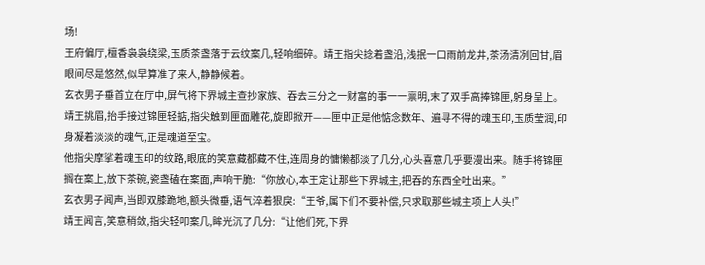场!
王府偏厅,檀香袅袅绕梁,玉质茶盏落于云纹案几,轻响细碎。靖王指尖捻着盏沿,浅抿一口雨前龙井,茶汤清冽回甘,眉眼间尽是悠然,似早算准了来人,静静候着。
玄衣男子垂首立在厅中,屏气将下界城主查抄家族、吞去三分之一财富的事一一禀明,末了双手高捧锦匣,躬身呈上。靖王挑眉,抬手接过锦匣轻掂,指尖触到匣面雕花,旋即掀开——匣中正是他惦念数年、遍寻不得的魂玉印,玉质莹润,印身凝着淡淡的魂气,正是魂道至宝。
他指尖摩挲着魂玉印的纹路,眼底的笑意藏都藏不住,连周身的慵懒都淡了几分,心头喜意几乎要漫出来。随手将锦匣搁在案上,放下茶碗,瓷盏磕在案面,声响干脆:“你放心,本王定让那些下界城主,把吞的东西全吐出来。”
玄衣男子闻声,当即双膝跪地,额头微垂,语气淬着狠戾:“王爷,属下们不要补偿,只求取那些城主项上人头!”
靖王闻言,笑意稍敛,指尖轻叩案几,眸光沉了几分:“让他们死,下界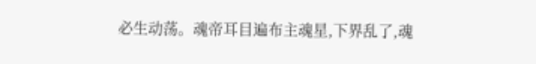必生动荡。魂帝耳目遍布主魂星,下界乱了,魂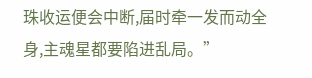珠收运便会中断,届时牵一发而动全身,主魂星都要陷进乱局。”